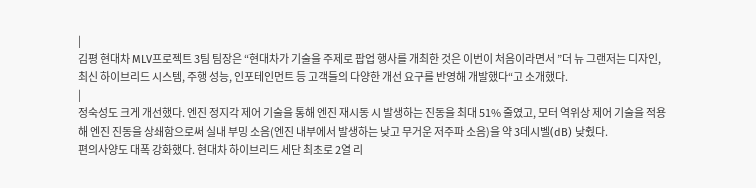|
김평 현대차 MLV프로젝트 3팀 팀장은 “현대차가 기술을 주제로 팝업 행사를 개최한 것은 이번이 처음이라면서 ”더 뉴 그랜저는 디자인, 최신 하이브리드 시스템, 주행 성능, 인포테인먼트 등 고객들의 다양한 개선 요구를 반영해 개발했다“고 소개했다.
|
정숙성도 크게 개선했다. 엔진 정지각 제어 기술을 통해 엔진 재시동 시 발생하는 진동을 최대 51% 줄였고, 모터 역위상 제어 기술을 적용해 엔진 진동을 상쇄함으로써 실내 부밍 소음(엔진 내부에서 발생하는 낮고 무거운 저주파 소음)을 약 3데시벨(dB) 낮췄다.
편의사양도 대폭 강화했다. 현대차 하이브리드 세단 최초로 2열 리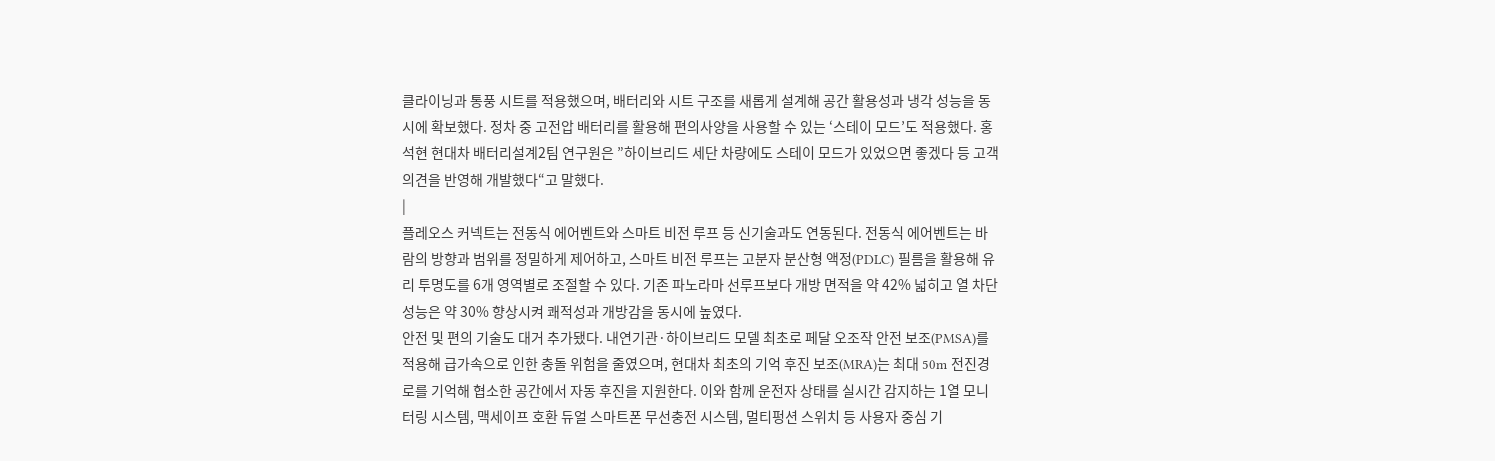클라이닝과 통풍 시트를 적용했으며, 배터리와 시트 구조를 새롭게 설계해 공간 활용성과 냉각 성능을 동시에 확보했다. 정차 중 고전압 배터리를 활용해 편의사양을 사용할 수 있는 ‘스테이 모드’도 적용했다. 홍석현 현대차 배터리설계2팀 연구원은 ”하이브리드 세단 차량에도 스테이 모드가 있었으면 좋겠다 등 고객 의견을 반영해 개발했다“고 말했다.
|
플레오스 커넥트는 전동식 에어벤트와 스마트 비전 루프 등 신기술과도 연동된다. 전동식 에어벤트는 바람의 방향과 범위를 정밀하게 제어하고, 스마트 비전 루프는 고분자 분산형 액정(PDLC) 필름을 활용해 유리 투명도를 6개 영역별로 조절할 수 있다. 기존 파노라마 선루프보다 개방 면적을 약 42% 넓히고 열 차단 성능은 약 30% 향상시켜 쾌적성과 개방감을 동시에 높였다.
안전 및 편의 기술도 대거 추가됐다. 내연기관·하이브리드 모델 최초로 페달 오조작 안전 보조(PMSA)를 적용해 급가속으로 인한 충돌 위험을 줄였으며, 현대차 최초의 기억 후진 보조(MRA)는 최대 50m 전진경로를 기억해 협소한 공간에서 자동 후진을 지원한다. 이와 함께 운전자 상태를 실시간 감지하는 1열 모니터링 시스템, 맥세이프 호환 듀얼 스마트폰 무선충전 시스템, 멀티펑션 스위치 등 사용자 중심 기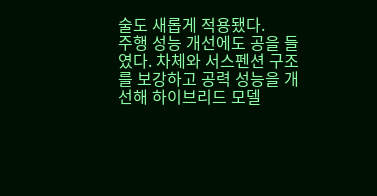술도 새롭게 적용됐다.
주행 성능 개선에도 공을 들였다. 차체와 서스펜션 구조를 보강하고 공력 성능을 개선해 하이브리드 모델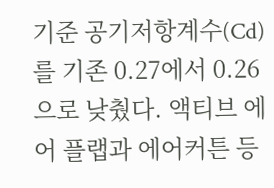기준 공기저항계수(Cd)를 기존 0.27에서 0.26으로 낮췄다. 액티브 에어 플랩과 에어커튼 등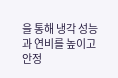을 통해 냉각 성능과 연비를 높이고 안정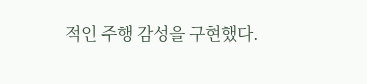적인 주행 감성을 구현했다.